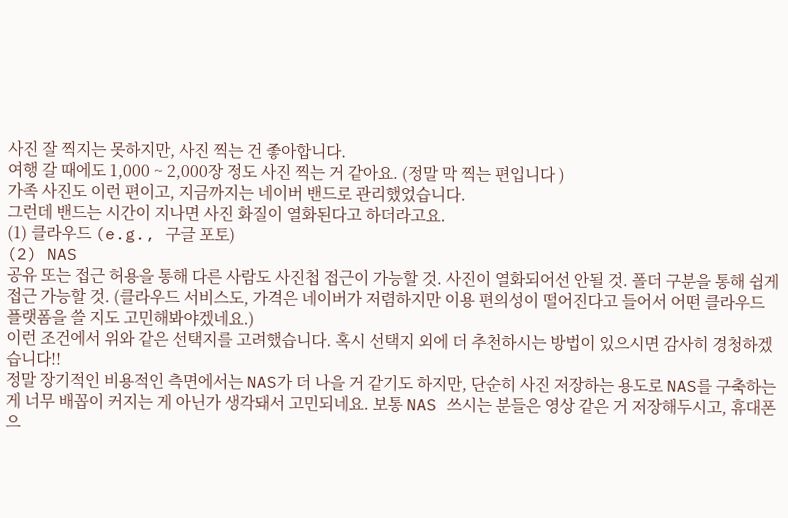사진 잘 찍지는 못하지만, 사진 찍는 건 좋아합니다.
여행 갈 때에도 1,000 ~ 2,000장 정도 사진 찍는 거 같아요. (정말 막 찍는 편입니다 )
가족 사진도 이런 편이고, 지금까지는 네이버 밴드로 관리했었습니다.
그런데 밴드는 시간이 지나면 사진 화질이 열화된다고 하더라고요.
(1) 클라우드 (e.g., 구글 포토)
(2) NAS
공유 또는 접근 허용을 통해 다른 사람도 사진첩 접근이 가능할 것. 사진이 열화되어선 안될 것. 폴더 구분을 통해 쉽게 접근 가능할 것. (클라우드 서비스도, 가격은 네이버가 저렴하지만 이용 편의성이 떨어진다고 들어서 어떤 클라우드 플랫폼을 쓸 지도 고민해봐야겠네요.)
이런 조건에서 위와 같은 선택지를 고려했습니다. 혹시 선택지 외에 더 추천하시는 방법이 있으시면 감사히 경청하겠습니다!!
정말 장기적인 비용적인 측면에서는 NAS가 더 나을 거 같기도 하지만, 단순히 사진 저장하는 용도로 NAS를 구축하는 게 너무 배꼽이 커지는 게 아닌가 생각돼서 고민되네요. 보통 NAS 쓰시는 분들은 영상 같은 거 저장해두시고, 휴대폰으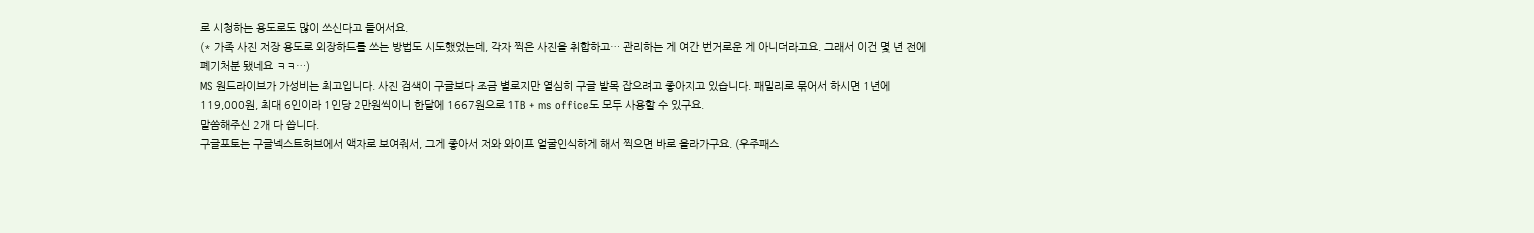로 시청하는 용도로도 많이 쓰신다고 들어서요.
(* 가족 사진 저장 용도로 외장하드를 쓰는 방법도 시도했었는데, 각자 찍은 사진을 취합하고… 관리하는 게 여간 번거로운 게 아니더라고요. 그래서 이건 몇 년 전에 폐기처분 됐네요 ㅋㅋ…)
MS 원드라이브가 가성비는 최고입니다. 사진 검색이 구글보다 조금 별로지만 열심히 구글 발목 잡으려고 좋아지고 있습니다. 패밀리로 묶어서 하시면 1년에 119,000원, 최대 6인이라 1인당 2만원씩이니 한달에 1667원으로 1TB + ms office도 모두 사용할 수 있구요.
말씀해주신 2개 다 씁니다.
구글포토는 구글넥스트허브에서 액자로 보여줘서, 그게 좋아서 저와 와이프 얼굴인식하게 해서 찍으면 바로 올라가구요. (우주패스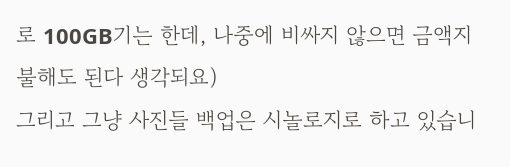로 100GB기는 한데, 나중에 비싸지 않으면 금액지불해도 된다 생각되요)
그리고 그냥 사진들 백업은 시놀로지로 하고 있습니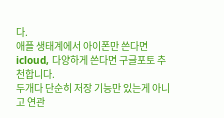다.
애플 생태계에서 아이폰만 쓴다면 icloud, 다양하게 쓴다면 구글포토 추천합니다.
두개다 단순히 저장 기능만 있는게 아니고 연관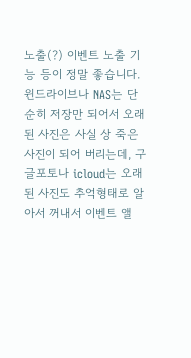노출(?) 이벤트 노출 기능 등이 정말 좋습니다.
윈드라이브나 NAS는 단순히 저장만 되어서 오래된 사진은 사실 상 죽은 사진이 되어 버리는데, 구글포토나 icloud는 오래된 사진도 추억형태로 알아서 꺼내서 이벤트 앨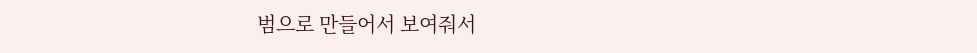범으로 만들어서 보여줘서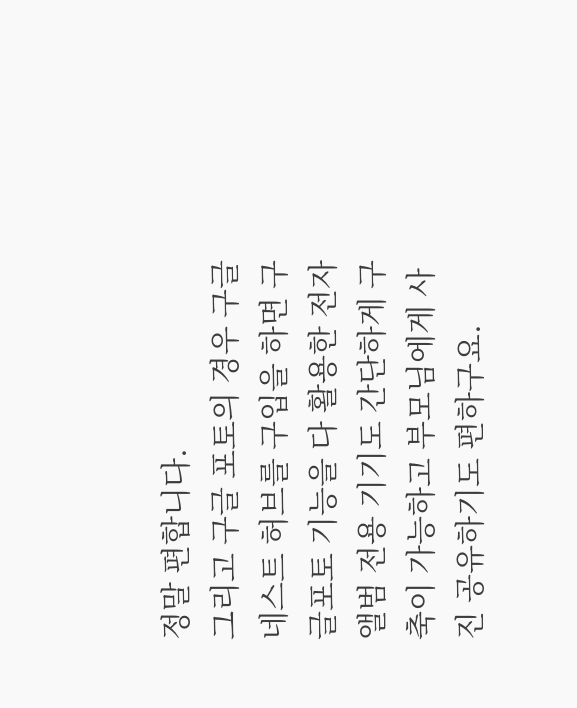정말 편합니다.
그리고 구글 포토의 경우 구글 네스트 허브를 구입을 하면 구글포토 기능을 다 활용한 전자앨범 전용 기기도 간단하게 구축이 가능하고 부모님에게 사진 공유하기도 편하구요.